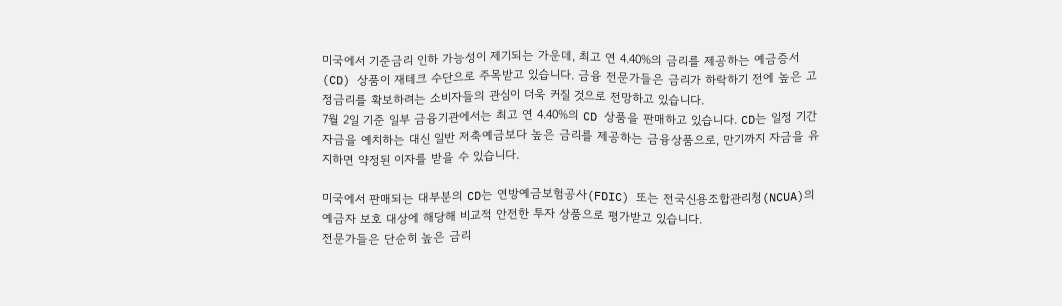미국에서 기준금리 인하 가능성이 제기되는 가운데, 최고 연 4.40%의 금리를 제공하는 예금증서(CD) 상품이 재테크 수단으로 주목받고 있습니다. 금융 전문가들은 금리가 하락하기 전에 높은 고정금리를 확보하려는 소비자들의 관심이 더욱 커질 것으로 전망하고 있습니다.
7월 2일 기준 일부 금융기관에서는 최고 연 4.40%의 CD 상품을 판매하고 있습니다. CD는 일정 기간 자금을 예치하는 대신 일반 저축예금보다 높은 금리를 제공하는 금융상품으로, 만기까지 자금을 유지하면 약정된 이자를 받을 수 있습니다.

미국에서 판매되는 대부분의 CD는 연방예금보험공사(FDIC) 또는 전국신용조합관리청(NCUA)의 예금자 보호 대상에 해당해 비교적 안전한 투자 상품으로 평가받고 있습니다.
전문가들은 단순히 높은 금리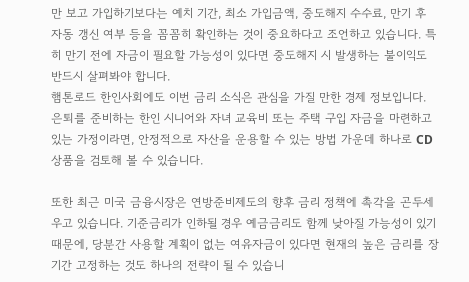만 보고 가입하기보다는 예치 기간, 최소 가입금액, 중도해지 수수료, 만기 후 자동 갱신 여부 등을 꼼꼼히 확인하는 것이 중요하다고 조언하고 있습니다. 특히 만기 전에 자금이 필요할 가능성이 있다면 중도해지 시 발생하는 불이익도 반드시 살펴봐야 합니다.
햄톤로드 한인사회에도 이번 금리 소식은 관심을 가질 만한 경제 정보입니다. 은퇴를 준비하는 한인 시니어와 자녀 교육비 또는 주택 구입 자금을 마련하고 있는 가정이라면, 안정적으로 자산을 운용할 수 있는 방법 가운데 하나로 CD 상품을 검토해 볼 수 있습니다.

또한 최근 미국 금융시장은 연방준비제도의 향후 금리 정책에 촉각을 곤두세우고 있습니다. 기준금리가 인하될 경우 예금금리도 함께 낮아질 가능성이 있기 때문에, 당분간 사용할 계획이 없는 여유자금이 있다면 현재의 높은 금리를 장기간 고정하는 것도 하나의 전략이 될 수 있습니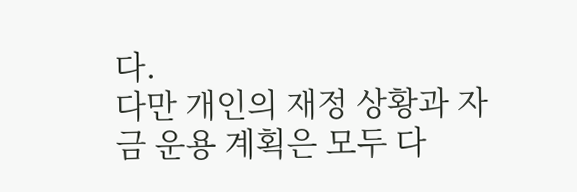다.
다만 개인의 재정 상황과 자금 운용 계획은 모두 다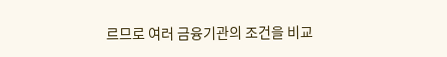르므로 여러 금융기관의 조건을 비교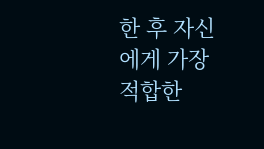한 후 자신에게 가장 적합한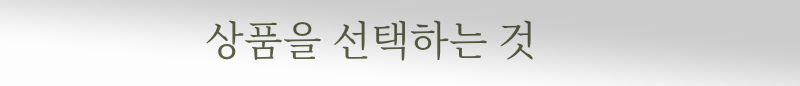상품을 선택하는 것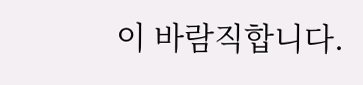이 바람직합니다.